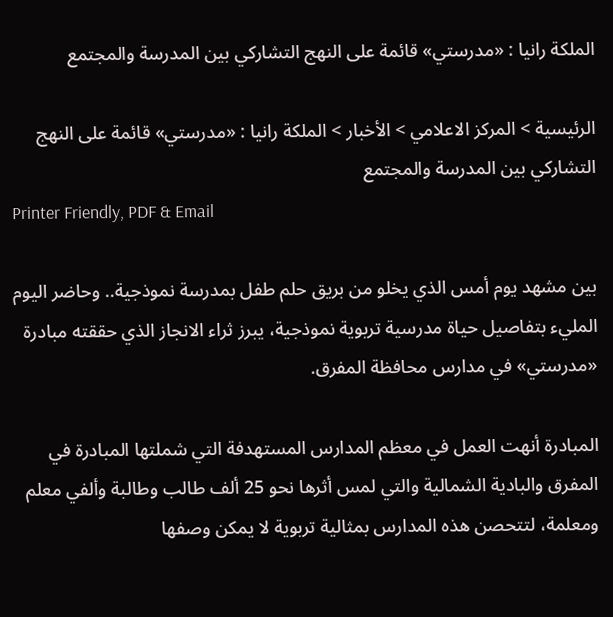الملكة رانيا : «مدرستي» قائمة على النهج التشاركي بين المدرسة والمجتمع

الرئيسية > المركز الاعلامي > الأخبار > الملكة رانيا : «مدرستي» قائمة على النهج التشاركي بين المدرسة والمجتمع
Printer Friendly, PDF & Email

بين مشهد يوم أمس الذي يخلو من بريق حلم طفل بمدرسة نموذجية.. وحاضر اليوم المليء بتفاصيل حياة مدرسية تربوية نموذجية، يبرز ثراء الانجاز الذي حققته مبادرة «مدرستي» في مدارس محافظة المفرق.

المبادرة أنهت العمل في معظم المدارس المستهدفة التي شملتها المبادرة في المفرق والبادية الشمالية والتي لمس أثرها نحو 25 ألف طالب وطالبة وألفي معلم ومعلمة، لتتحصن هذه المدارس بمثالية تربوية لا يمكن وصفها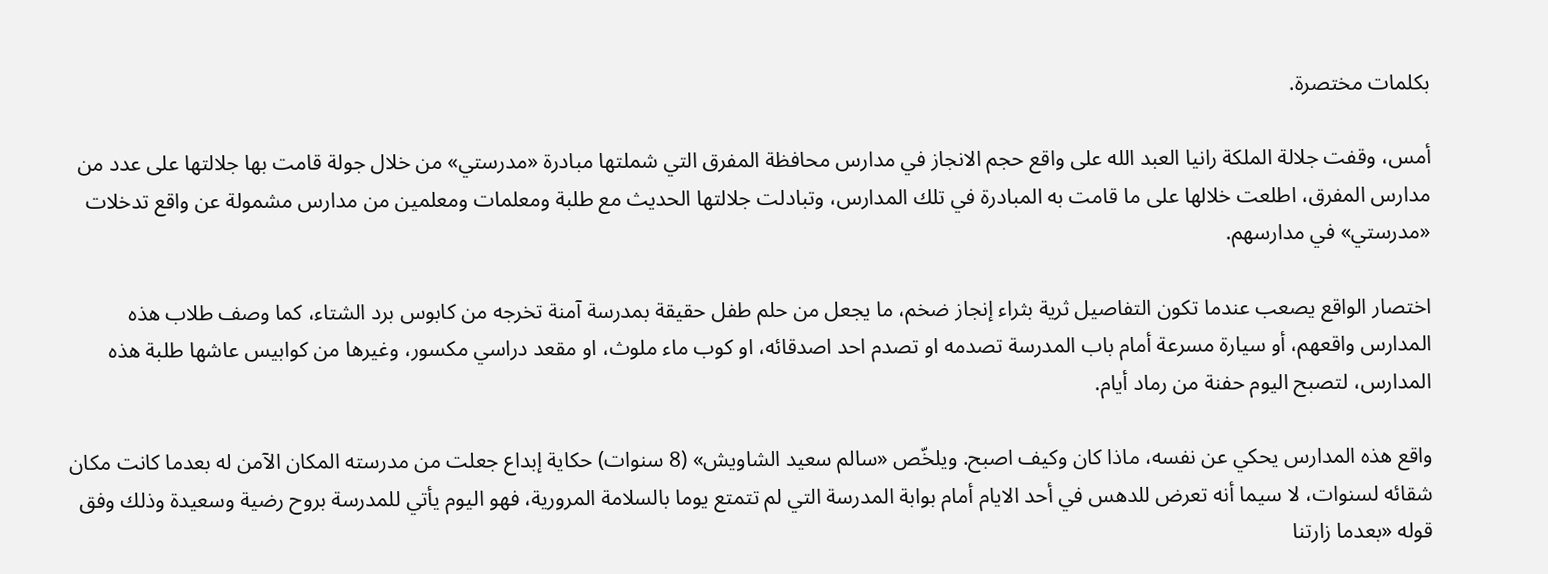بكلمات مختصرة.

أمس، وقفت جلالة الملكة رانيا العبد الله على واقع حجم الانجاز في مدارس محافظة المفرق التي شملتها مبادرة «مدرستي» من خلال جولة قامت بها جلالتها على عدد من مدارس المفرق، اطلعت خلالها على ما قامت به المبادرة في تلك المدارس، وتبادلت جلالتها الحديث مع طلبة ومعلمات ومعلمين من مدارس مشمولة عن واقع تدخلات «مدرستي» في مدارسهم.

اختصار الواقع يصعب عندما تكون التفاصيل ثرية بثراء إنجاز ضخم، ما يجعل من حلم طفل حقيقة بمدرسة آمنة تخرجه من كابوس برد الشتاء، كما وصف طلاب هذه المدارس واقعهم، أو سيارة مسرعة أمام باب المدرسة تصدمه او تصدم احد اصدقائه، او كوب ماء ملوث، او مقعد دراسي مكسور، وغيرها من كوابيس عاشها طلبة هذه المدارس، لتصبح اليوم حفنة من رماد أيام.

واقع هذه المدارس يحكي عن نفسه، ماذا كان وكيف اصبح. ويلخّص «سالم سعيد الشاويش» (8 سنوات) حكاية إبداع جعلت من مدرسته المكان الآمن له بعدما كانت مكان شقائه لسنوات، لا سيما أنه تعرض للدهس في أحد الايام أمام بوابة المدرسة التي لم تتمتع يوما بالسلامة المرورية، فهو اليوم يأتي للمدرسة بروح رضية وسعيدة وذلك وفق قوله «بعدما زارتنا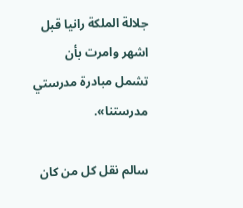جلالة الملكة رانيا قبل اشهر وامرت بأن تشمل مبادرة مدرستي مدرستنا».

سالم نقل كل من كان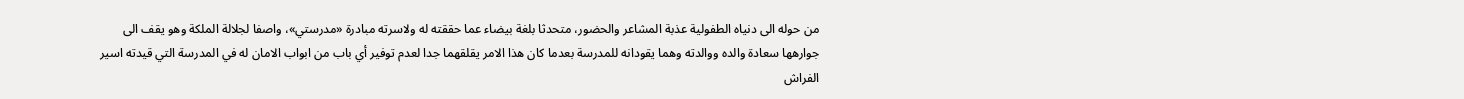من حوله الى دنياه الطفولية عذبة المشاعر والحضور، متحدثا بلغة بيضاء عما حققته له ولاسرته مبادرة «مدرستي»، واصفا لجلالة الملكة وهو يقف الى جوارهها سعادة والده ووالدته وهما يقودانه للمدرسة بعدما كان هذا الامر يقلقهما جدا لعدم توفير أي باب من ابواب الامان له في المدرسة التي قيدته اسير الفراش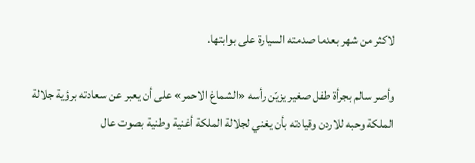لاكثر من شهر بعدما صدمته السيارة على بوابتها.

وأصر سالم بجرأة طفل صغير يزيّن رأسه «الشماغ الاحمر» على أن يعبر عن سعادته برؤية جلالة الملكة وحبه للاردن وقيادته بأن يغني لجلالة الملكة أغنية وطنية بصوت عال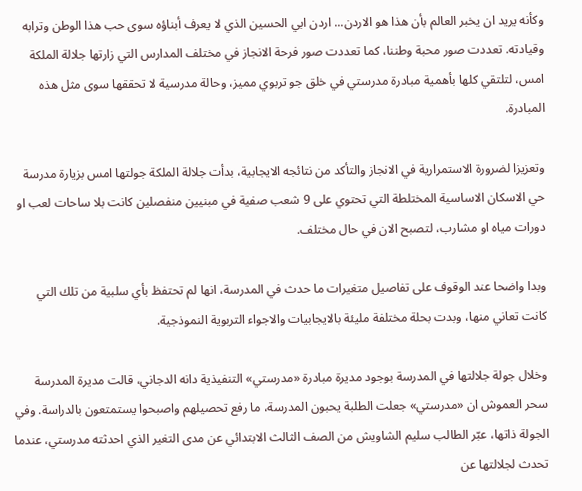وكأنه يريد ان يخبر العالم بأن هذا هو الاردن... اردن ابي الحسين الذي لا يعرف أبناؤه سوى حب هذا الوطن وترابه وقيادته. تعددت صور محبة وطننا، كما تعددت صور فرحة الانجاز في مختلف المدارس التي زارتها جلالة الملكة امس، لتلتقي كلها بأهمية مبادرة مدرستي في خلق جو تربوي مميز، وحالة مدرسية لا تحققها سوى مثل هذه المبادرة.

وتعزيزا لضرورة الاستمرارية في الانجاز والتأكد من نتائجه الايجابية، بدأت جلالة الملكة جولتها امس بزيارة مدرسة حي الاسكان الاساسية المختلطة التي تحتوي على 9 شعب صفية في مبنيين منفصلين كانت بلا ساحات لعب او دورات مياه او مشارب، لتصبح الان في حال مختلف.

وبدا واضحا عند الوقوف على تفاصيل متغيرات ما حدث في المدرسة، انها لم تحتفظ بأي سلبية من تلك التي كانت تعاني منها، وبدت بحلة مختلفة مليئة بالايجابيات والاجواء التربوية النموذجية.

وخلال جولة جلالتها في المدرسة بوجود مديرة مبادرة «مدرستي» التنفيذية دانه الدجاني، قالت مديرة المدرسة سحر العموش ان «مدرستي» جعلت الطلبة يحبون المدرسة، ما رفع تحصيلهم واصبحوا يستمتعون بالدراسة. وفي الجولة ذاتها، عبّر الطالب سليم الشاويش من الصف الثالث الابتدائي عن مدى التغير الذي احدثته مدرستي، عندما تحدث لجلالتها عن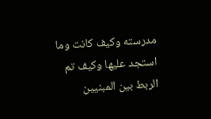مدرسته وكيف كانت وما استجد عليها وكيف تم الربط بين المبنيين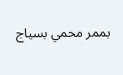بممر محمي بسياج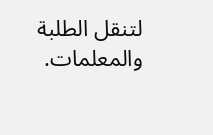لتنقل الطلبة والمعلمات.